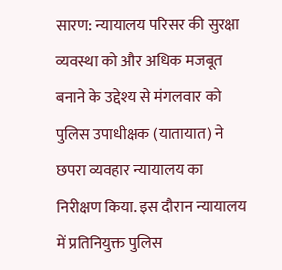सारण: न्यायालय परिसर की सुरक्षा व्यवस्था को और अधिक मजबूत बनाने के उद्देश्य से मंगलवार को पुलिस उपाधीक्षक (यातायात) ने छपरा व्यवहार न्यायालय का निरीक्षण किया. इस दौरान न्यायालय में प्रतिनियुक्त पुलिस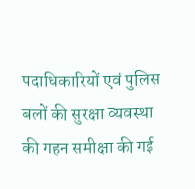पदाधिकारियों एवं पुलिस बलों की सुरक्षा व्यवस्था की गहन समीक्षा की गई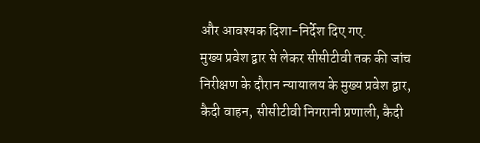और आवश्यक दिशा-निर्देश दिए गए.
मुख्य प्रवेश द्वार से लेकर सीसीटीवी तक की जांच
निरीक्षण के दौरान न्यायालय के मुख्य प्रवेश द्वार, कैदी वाहन, सीसीटीवी निगरानी प्रणाली, कैदी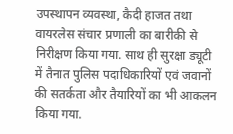उपस्थापन व्यवस्था, कैदी हाजत तथा वायरलेस संचार प्रणाली का बारीकी से निरीक्षण किया गया. साथ ही सुरक्षा ड्यूटी में तैनात पुलिस पदाधिकारियों एवं जवानों की सतर्कता और तैयारियों का भी आकलन किया गया.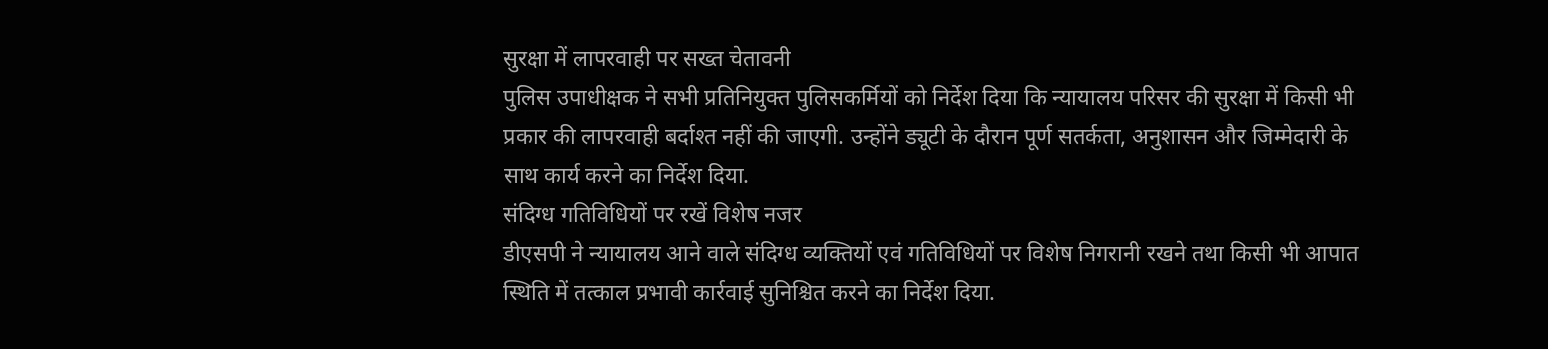सुरक्षा में लापरवाही पर सख्त चेतावनी
पुलिस उपाधीक्षक ने सभी प्रतिनियुक्त पुलिसकर्मियों को निर्देश दिया कि न्यायालय परिसर की सुरक्षा में किसी भी प्रकार की लापरवाही बर्दाश्त नहीं की जाएगी. उन्होंने ड्यूटी के दौरान पूर्ण सतर्कता, अनुशासन और जिम्मेदारी के साथ कार्य करने का निर्देश दिया.
संदिग्ध गतिविधियों पर रखें विशेष नजर
डीएसपी ने न्यायालय आने वाले संदिग्ध व्यक्तियों एवं गतिविधियों पर विशेष निगरानी रखने तथा किसी भी आपात स्थिति में तत्काल प्रभावी कार्रवाई सुनिश्चित करने का निर्देश दिया.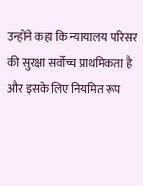उन्होंने कहा कि न्यायालय परिसर की सुरक्षा सर्वोच्च प्राथमिकता है और इसके लिए नियमित रूप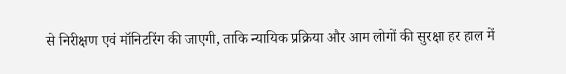से निरीक्षण एवं मॉनिटरिंग की जाएगी, ताकि न्यायिक प्रक्रिया और आम लोगों की सुरक्षा हर हाल में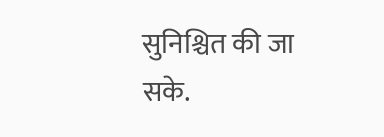सुनिश्चित की जा सके.